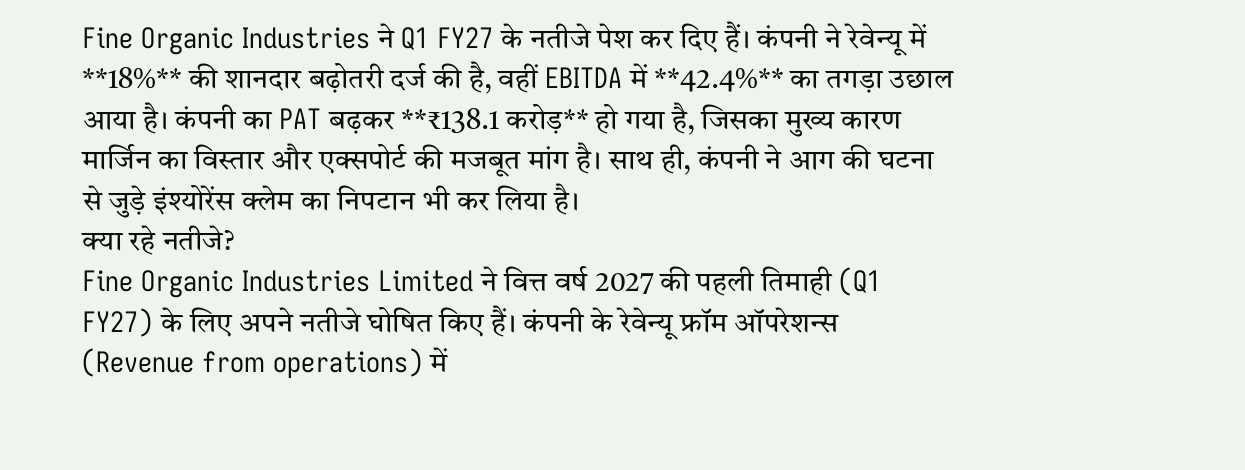Fine Organic Industries ने Q1 FY27 के नतीजे पेश कर दिए हैं। कंपनी ने रेवेन्यू में **18%** की शानदार बढ़ोतरी दर्ज की है, वहीं EBITDA में **42.4%** का तगड़ा उछाल आया है। कंपनी का PAT बढ़कर **₹138.1 करोड़** हो गया है, जिसका मुख्य कारण मार्जिन का विस्तार और एक्सपोर्ट की मजबूत मांग है। साथ ही, कंपनी ने आग की घटना से जुड़े इंश्योरेंस क्लेम का निपटान भी कर लिया है।
क्या रहे नतीजे?
Fine Organic Industries Limited ने वित्त वर्ष 2027 की पहली तिमाही (Q1 FY27) के लिए अपने नतीजे घोषित किए हैं। कंपनी के रेवेन्यू फ्रॉम ऑपरेशन्स (Revenue from operations) में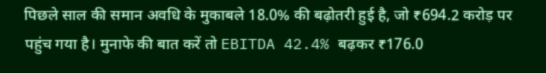पिछले साल की समान अवधि के मुकाबले 18.0% की बढ़ोतरी हुई है, जो ₹694.2 करोड़ पर पहुंच गया है। मुनाफे की बात करें तो EBITDA 42.4% बढ़कर ₹176.0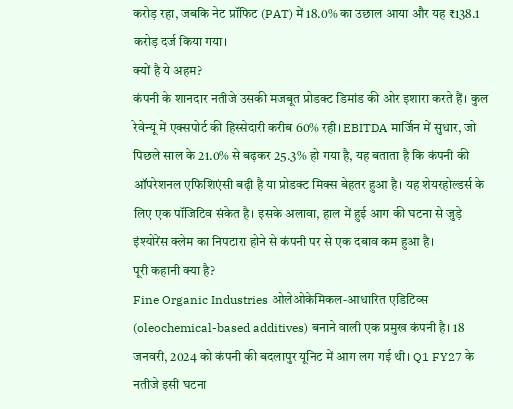करोड़ रहा, जबकि नेट प्रॉफिट (PAT) में 18.0% का उछाल आया और यह ₹138.1 करोड़ दर्ज किया गया।
क्यों है ये अहम?
कंपनी के शानदार नतीजे उसकी मजबूत प्रोडक्ट डिमांड की ओर इशारा करते हैं। कुल रेवेन्यू में एक्सपोर्ट की हिस्सेदारी करीब 60% रही। EBITDA मार्जिन में सुधार, जो पिछले साल के 21.0% से बढ़कर 25.3% हो गया है, यह बताता है कि कंपनी की ऑपरेशनल एफिशिएंसी बढ़ी है या प्रोडक्ट मिक्स बेहतर हुआ है। यह शेयरहोल्डर्स के लिए एक पॉजिटिव संकेत है। इसके अलावा, हाल में हुई आग की घटना से जुड़े इंश्योरेंस क्लेम का निपटारा होने से कंपनी पर से एक दबाव कम हुआ है।
पूरी कहानी क्या है?
Fine Organic Industries ओलेओकेमिकल-आधारित एडिटिव्स (oleochemical-based additives) बनाने वाली एक प्रमुख कंपनी है। 18 जनवरी, 2024 को कंपनी की बदलापुर यूनिट में आग लग गई थी। Q1 FY27 के नतीजे इसी घटना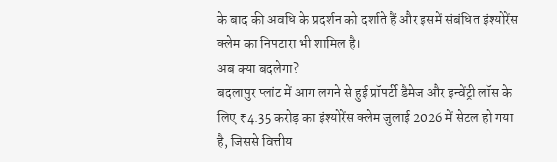के बाद की अवधि के प्रदर्शन को दर्शाते हैं और इसमें संबंधित इंश्योरेंस क्लेम का निपटारा भी शामिल है।
अब क्या बदलेगा?
बदलापुर प्लांट में आग लगने से हुई प्रॉपर्टी डैमेज और इन्वेंट्री लॉस के लिए ₹4.35 करोड़ का इंश्योरेंस क्लेम जुलाई 2026 में सेटल हो गया है, जिससे वित्तीय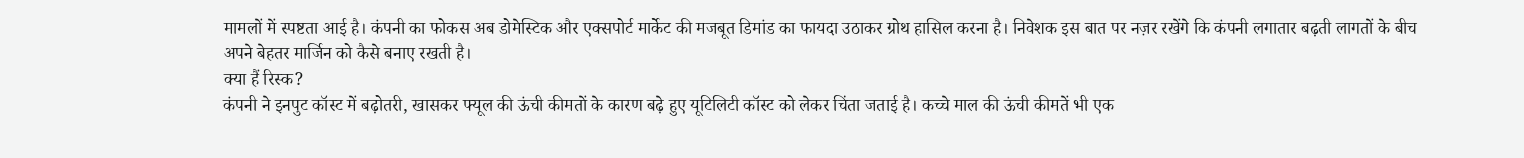मामलों में स्पष्टता आई है। कंपनी का फोकस अब डोमेस्टिक और एक्सपोर्ट मार्केट की मजबूत डिमांड का फायदा उठाकर ग्रोथ हासिल करना है। निवेशक इस बात पर नज़र रखेंगे कि कंपनी लगातार बढ़ती लागतों के बीच अपने बेहतर मार्जिन को कैसे बनाए रखती है।
क्या हैं रिस्क?
कंपनी ने इनपुट कॉस्ट में बढ़ोतरी, खासकर फ्यूल की ऊंची कीमतों के कारण बढ़े हुए यूटिलिटी कॉस्ट को लेकर चिंता जताई है। कच्चे माल की ऊंची कीमतें भी एक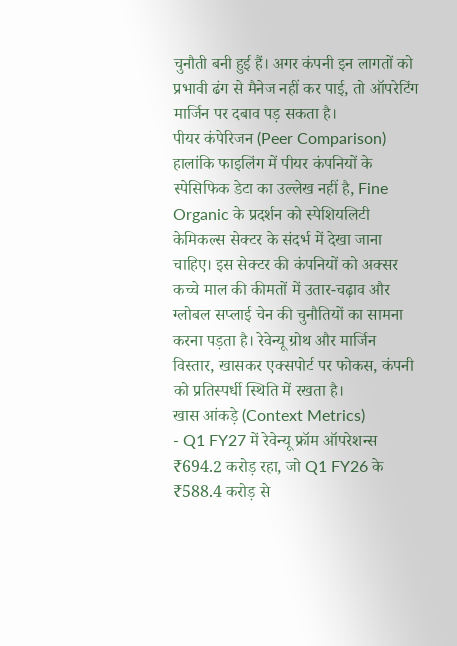चुनौती बनी हुई हैं। अगर कंपनी इन लागतों को प्रभावी ढंग से मैनेज नहीं कर पाई, तो ऑपरेटिंग मार्जिन पर दबाव पड़ सकता है।
पीयर कंपेरिजन (Peer Comparison)
हालांकि फाइलिंग में पीयर कंपनियों के स्पेसिफिक डेटा का उल्लेख नहीं है, Fine Organic के प्रदर्शन को स्पेशियलिटी केमिकल्स सेक्टर के संदर्भ में देखा जाना चाहिए। इस सेक्टर की कंपनियों को अक्सर कच्चे माल की कीमतों में उतार-चढ़ाव और ग्लोबल सप्लाई चेन की चुनौतियों का सामना करना पड़ता है। रेवेन्यू ग्रोथ और मार्जिन विस्तार, खासकर एक्सपोर्ट पर फोकस, कंपनी को प्रतिस्पर्धी स्थिति में रखता है।
खास आंकड़े (Context Metrics)
- Q1 FY27 में रेवेन्यू फ्रॉम ऑपरेशन्स ₹694.2 करोड़ रहा, जो Q1 FY26 के ₹588.4 करोड़ से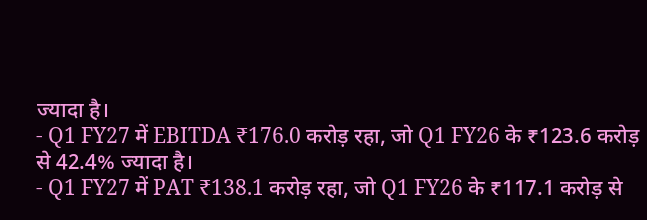ज्यादा है।
- Q1 FY27 में EBITDA ₹176.0 करोड़ रहा, जो Q1 FY26 के ₹123.6 करोड़ से 42.4% ज्यादा है।
- Q1 FY27 में PAT ₹138.1 करोड़ रहा, जो Q1 FY26 के ₹117.1 करोड़ से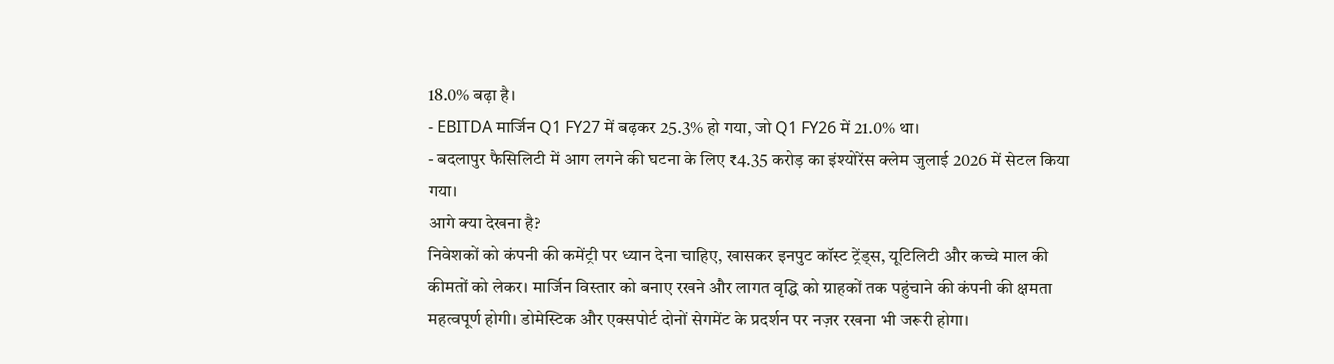18.0% बढ़ा है।
- EBITDA मार्जिन Q1 FY27 में बढ़कर 25.3% हो गया, जो Q1 FY26 में 21.0% था।
- बदलापुर फैसिलिटी में आग लगने की घटना के लिए ₹4.35 करोड़ का इंश्योरेंस क्लेम जुलाई 2026 में सेटल किया गया।
आगे क्या देखना है?
निवेशकों को कंपनी की कमेंट्री पर ध्यान देना चाहिए, खासकर इनपुट कॉस्ट ट्रेंड्स, यूटिलिटी और कच्चे माल की कीमतों को लेकर। मार्जिन विस्तार को बनाए रखने और लागत वृद्धि को ग्राहकों तक पहुंचाने की कंपनी की क्षमता महत्वपूर्ण होगी। डोमेस्टिक और एक्सपोर्ट दोनों सेगमेंट के प्रदर्शन पर नज़र रखना भी जरूरी होगा।